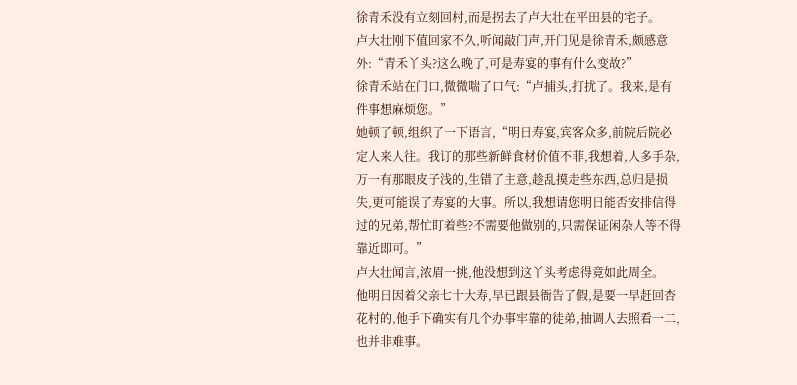徐青禾没有立刻回村,而是拐去了卢大壮在平田县的宅子。
卢大壮刚下值回家不久,听闻敲门声,开门见是徐青禾,颇感意外:“青禾丫头?这么晚了,可是寿宴的事有什么变故?”
徐青禾站在门口,微微喘了口气:“卢捕头,打扰了。我来,是有件事想麻烦您。”
她顿了顿,组织了一下语言,“明日寿宴,宾客众多,前院后院必定人来人往。我订的那些新鲜食材价值不菲,我想着,人多手杂,万一有那眼皮子浅的,生错了主意,趁乱摸走些东西,总归是损失,更可能误了寿宴的大事。所以,我想请您明日能否安排信得过的兄弟,帮忙盯着些?不需要他做别的,只需保证闲杂人等不得靠近即可。”
卢大壮闻言,浓眉一挑,他没想到这丫头考虑得竟如此周全。
他明日因着父亲七十大寿,早已跟县衙告了假,是要一早赶回杏花村的,他手下确实有几个办事牢靠的徒弟,抽调人去照看一二,也并非难事。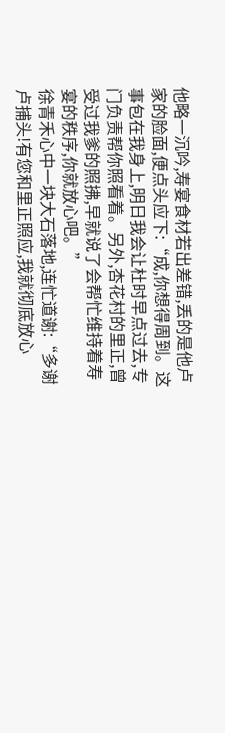他略一沉吟,寿宴食材若出差错,丢的是他卢家的脸面,便点头应下:“成,你想得周到。这事包在我身上,明日我会让杜时早点过去,专门负责帮你照看着。另外,杏花村的里正,曾受过我爹的照拂,早就说了会帮忙维持着寿宴的秩序,你就放心吧。”
徐青禾心中一块大石落地,连忙道谢:“多谢卢捕头!有您和里正照应,我就彻底放心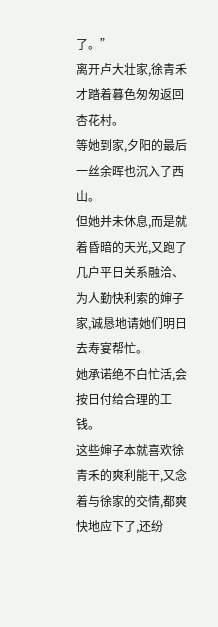了。”
离开卢大壮家,徐青禾才踏着暮色匆匆返回杏花村。
等她到家,夕阳的最后一丝余晖也沉入了西山。
但她并未休息,而是就着昏暗的天光,又跑了几户平日关系融洽、为人勤快利索的婶子家,诚恳地请她们明日去寿宴帮忙。
她承诺绝不白忙活,会按日付给合理的工钱。
这些婶子本就喜欢徐青禾的爽利能干,又念着与徐家的交情,都爽快地应下了,还纷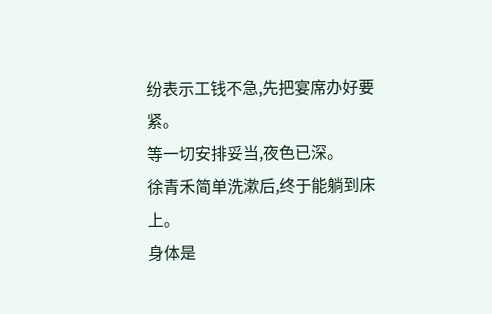纷表示工钱不急,先把宴席办好要紧。
等一切安排妥当,夜色已深。
徐青禾简单洗漱后,终于能躺到床上。
身体是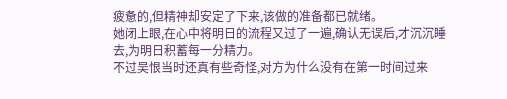疲惫的,但精神却安定了下来,该做的准备都已就绪。
她闭上眼,在心中将明日的流程又过了一遍,确认无误后,才沉沉睡去,为明日积蓄每一分精力。
不过吴恨当时还真有些奇怪,对方为什么没有在第一时间过来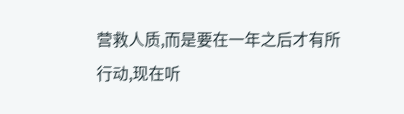营救人质,而是要在一年之后才有所行动,现在听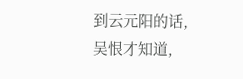到云元阳的话,吴恨才知道,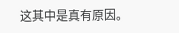这其中是真有原因。